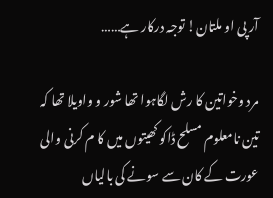آر پی او ملتان! توجہ درکار ہے……

مرد وخواتین کا رش لگاہوا تھا شور و واویلا تھا کہ تین نامعلوم مسلح ڈاکو کھیتوں میں کا م کرنی والی عورت کے کان سے سونے کی بالیاں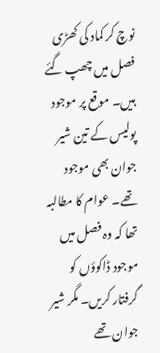نوچ کر کماد کی کھڑی فصل میں چھپ گئے ہیں۔ موقع پر موجود پولیس کے تین شیر جوان بھی موجود تھے۔ عوام کا مطالبہ تھا کہ وہ فصل میں موجود ڈاکوؤں کو گرفتار کریں۔ مگر شیر جوان تھے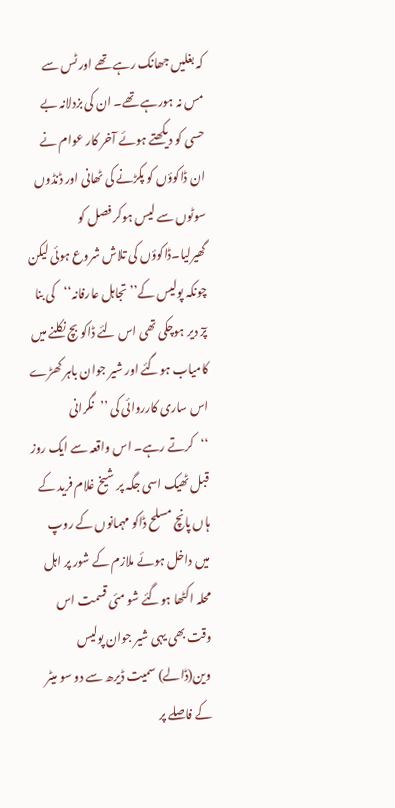کہ بغلیں جھانک رہے تھے اور ٹس سے مس نہ ہورہے تھے۔ ان کی بزدلانہ بے حسی کو دیکھتے ہوئے آخر کار عوام نے ان ڈاکوؤں کو پکڑنے کی ٹھانی اور ڈنڈوں سوٹوں سے لیس ہوکر فصل کو گھیرلیا۔ڈاکوؤں کی تلاش شروع ہوئی لیکن چونکہ پولیس کے’’ تجاہل عارفانہ‘‘کی بنا پرٓ دیر ہوچکی تھی اس لئے ڈاکو بچ نکلنے میں کامیاب ہوگئے اور شیر جوان باہر کھڑے اس ساری کارروائی کی ’’نگرانی ‘‘کرتے رہے۔ اس واقعہ سے ایک روز قبل ٹھیک اسی جگہ پر شیخ غلام فرید کے ہاں پانچ مسلح ڈاکو مہمانوں کے روپ میں داخل ہوئے ملازم کے شور پر اہل محلہ اکٹھا ہوگئے شو مئی قسمت اس وقت بھی یہی شیر جوان پولیس وین(ڈالے) سمیت ڈیرھ سے دو سو میٹر کے فاصلے پر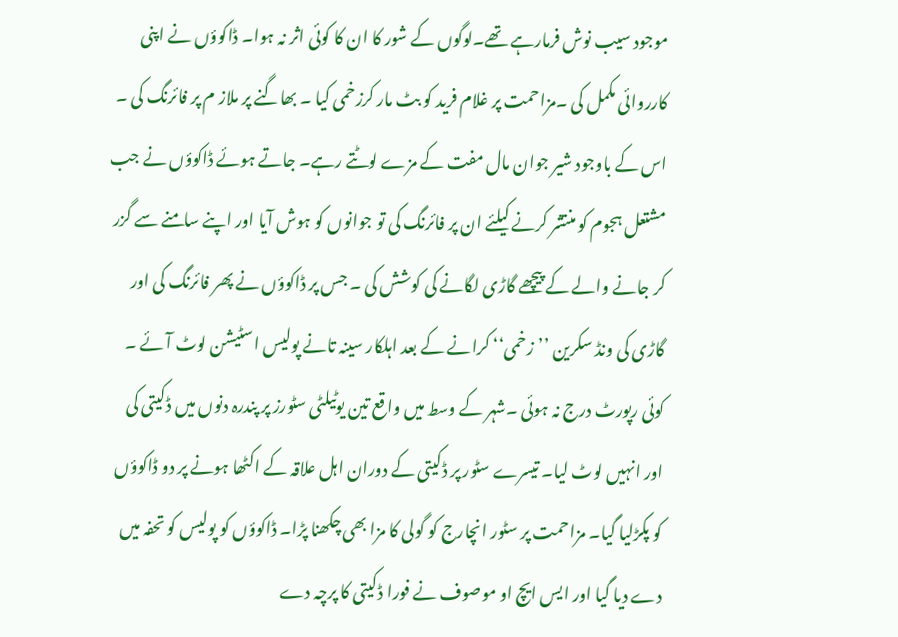موجود سیب نوش فرمارہے تھے۔لوگوں کے شور کا ان کا کوئی اثر نہ ہوا۔ ڈاکوؤں نے اپنی کارروائی مکمل کی ۔مزاحمت پر غلام فرید کو بٹ مار کرزخمی کیا ۔ بھاگنے پر ملاز م پر فائرنگ کی ۔ اس کے باوجود شیر جوان مال مفت کے مزے لوٹتے رہے۔ جاتے ہوئے ڈاکوؤں نے جب مشتعل ہجوم کو منتشر کرنے کیلئے ان پر فائرنگ کی تو جوانوں کو ہوش آیا اور اپنے سامنے سے گزر کر جانے والے کے پیچھے گاڑی لگانے کی کوشش کی ۔ جس پر ڈاکوؤں نے پھر فائرنگ کی اور گاڑی کی ونڈ سکرین ’’زخمی‘‘ کرانے کے بعد اہلکار سینہ تانے پولیس اسٹیشن لوٹ آئے ۔ کوئی رپورٹ درج نہ ہوئی ۔شہر کے وسط میں واقع تین یوٹیلٹی سٹورز پر پندرہ دنوں میں ڈکیتی کی اور انہیں لوٹ لیا۔ تیسرے سٹور پر ڈکیتی کے دوران اہل علاقہ کے اکٹھا ہونے پر دو ڈاکوؤں کو پکڑلیا گیا۔ مزاحمت پر سٹور انچارج کو گولی کا مزا بھی چکھنا پڑا۔ ڈاکوؤں کو پولیس کو تحفہ میں دے دیا گیا اور ایس ایچ او موصوف نے فورا ڈکیتی کا پرچہ دے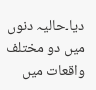دیا۔حالیہ دنوں میں دو مختلف واقعات میں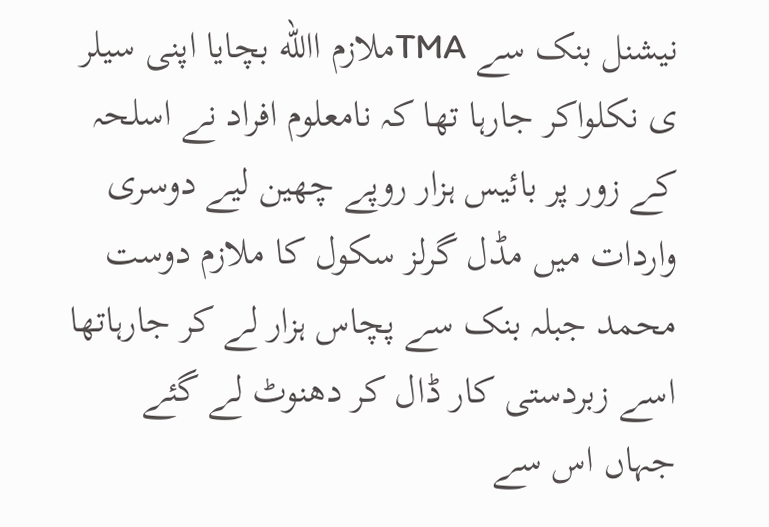نیشنل بنک سے TMAملازم االله بچایا اپنی سیلر ی نکلواکر جارہا تھا کہ نامعلوم افراد نے اسلحہ کے زور پر بائیس ہزار روپے چھین لیے دوسری واردات میں مڈل گرلز سکول کا ملازم دوست محمد جبلہ بنک سے پچاس ہزار لے کر جارہاتھا اسے زبردستی کار ڈال کر دھنوٹ لے گئے جہاں اس سے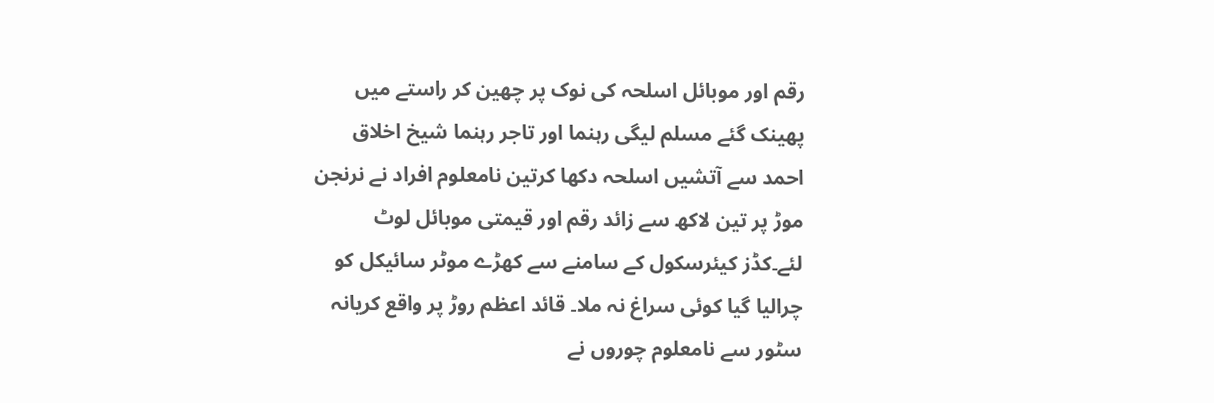رقم اور موبائل اسلحہ کی نوک پر چھین کر راستے میں پھینک گئے مسلم لیگی رہنما اور تاجر رہنما شیخ اخلاق احمد سے آتشیں اسلحہ دکھا کرتین نامعلوم افراد نے نرنجن موڑ پر تین لاکھ سے زائد رقم اور قیمتی موبائل لوٹ لئے۔کڈز کیئرسکول کے سامنے سے کھڑے موٹر سائیکل کو چرالیا گیا کوئی سراغ نہ ملا۔ قائد اعظم روڑ پر واقع کریانہ سٹور سے نامعلوم چوروں نے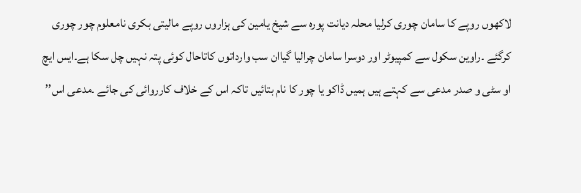لاکھوں روپے کا سامان چوری کرلیا محلہ دیانت پورہ سے شیخ یامین کی ہزاروں روپے مالیتی بکری نامعلوم چور چوری کرگئے ۔راوین سکول سے کمپیوٹر اور دوسرا سامان چرالیا گیاان سب وارداتوں کاتاحال کوئی پتہ نہیں چل سکا ہے۔ایس ایچ او سٹی و صدر مدعی سے کہتے ہیں ہمیں ڈاکو یا چور کا نام بتائیں تاکہ اس کے خلاف کارروائی کی جائے ۔مدعی اس’’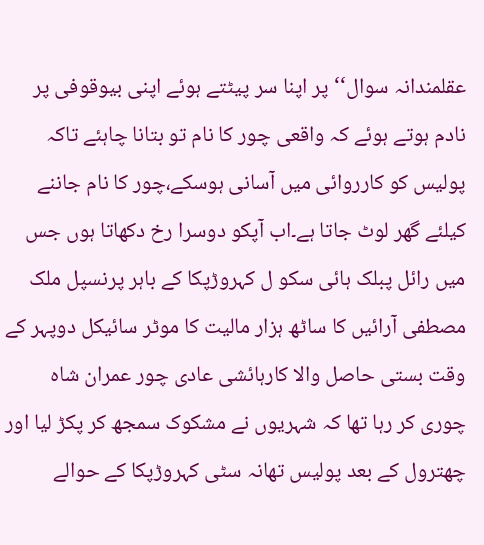عقلمندانہ سوال‘‘ پر اپنا سر پیٹتے ہوئے اپنی بیوقوفی پر نادم ہوتے ہوئے کہ واقعی چور کا نام تو بتانا چاہئے تاکہ پولیس کو کارروائی میں آسانی ہوسکے،چور کا نام جاننے کیلئے گھر لوٹ جاتا ہے۔اب آپکو دوسرا رخ دکھاتا ہوں جس میں رائل پبلک ہائی سکو ل کہروڑپکا کے باہر پرنسپل ملک مصطفی آرائیں کا ساٹھ ہزار مالیت کا موٹر سائیکل دوپہر کے وقت بستی حاصل والا کارہائشی عادی چور عمران شاہ چوری کر رہا تھا کہ شہریوں نے مشکوک سمجھ کر پکڑ لیا اور چھترول کے بعد پولیس تھانہ سٹی کہروڑپکا کے حوالے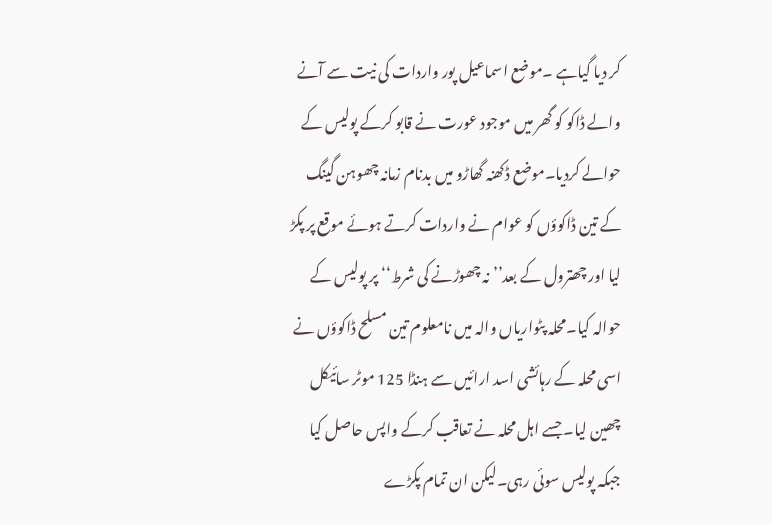کر دیا گیاہے ۔موضع اسماعیل پور واردات کی نیت سے آنے والے ڈاکو کو گھر میں موجود عورت نے قابو کرکے پولیس کے حوالے کردیا۔موضع ڈکھنہ گھاڑو میں بدنام زمانہ چھوہن گینگ کے تین ڈاکوؤں کو عوام نے واردات کرتے ہوئے موقع پر پکڑ لیا اور چھترول کے بعد’’ نہ چھوڑنے کی شرط‘‘ پر پولیس کے حوالہ کیا۔محلہ پٹواریاں والہ میں نامعلوم تین مسلح ڈاکوؤں نے اسی محلہ کے رہائشی اسد ارائیں سے ہنڈا 125 موٹر سائیکل چھین لیا۔ جسے اہل محلہ نے تعاقب کرکے واپس حاصل کیا جبکہ پولیس سوئی رہی۔لیکن ان تمام پکڑے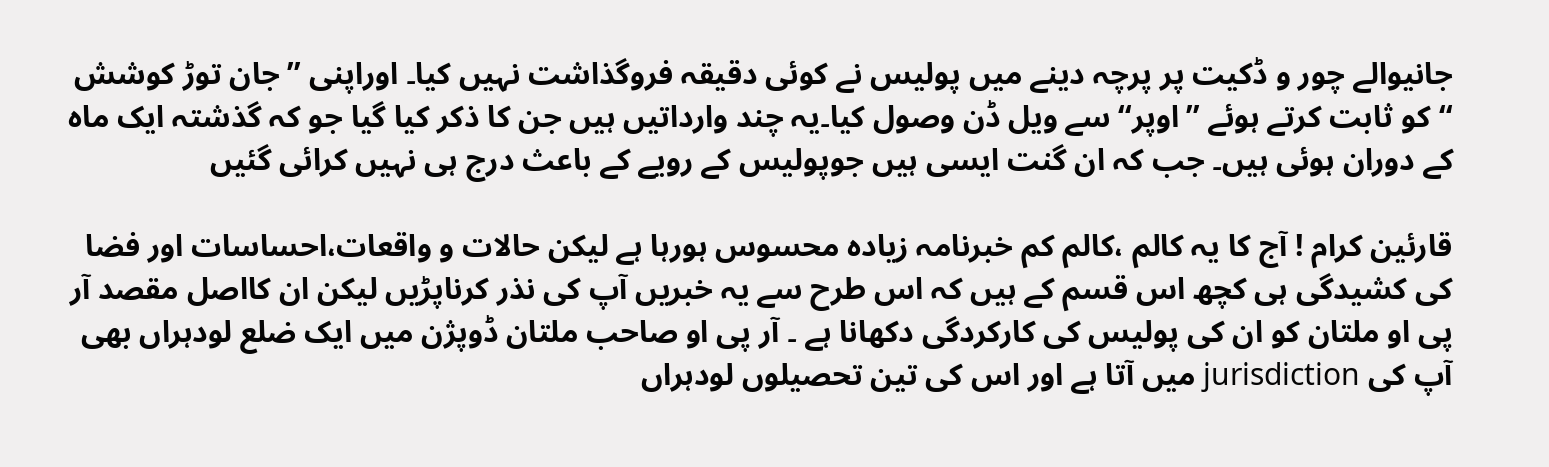جانیوالے چور و ڈکیت پر پرچہ دینے میں پولیس نے کوئی دقیقہ فروگذاشت نہیں کیا۔ اوراپنی ’’جان توڑ کوشش ‘‘کو ثابت کرتے ہوئے ’’اوپر‘‘سے ویل ڈن وصول کیا۔یہ چند وارداتیں ہیں جن کا ذکر کیا گیا جو کہ گذشتہ ایک ماہ کے دوران ہوئی ہیں۔ جب کہ ان گنت ایسی ہیں جوپولیس کے رویے کے باعث درج ہی نہیں کرائی گئیں

قارئین کرام ! آج کا یہ کالم ،کالم کم خبرنامہ زیادہ محسوس ہورہا ہے لیکن حالات و واقعات،احساسات اور فضا کی کشیدگی ہی کچھ اس قسم کے ہیں کہ اس طرح سے یہ خبریں آپ کی نذر کرناپڑیں لیکن ان کااصل مقصد آر پی او ملتان کو ان کی پولیس کی کارکردگی دکھانا ہے ۔ آر پی او صاحب ملتان ڈوپژن میں ایک ضلع لودہراں بھی آپ کی jurisdiction میں آتا ہے اور اس کی تین تحصیلوں لودہراں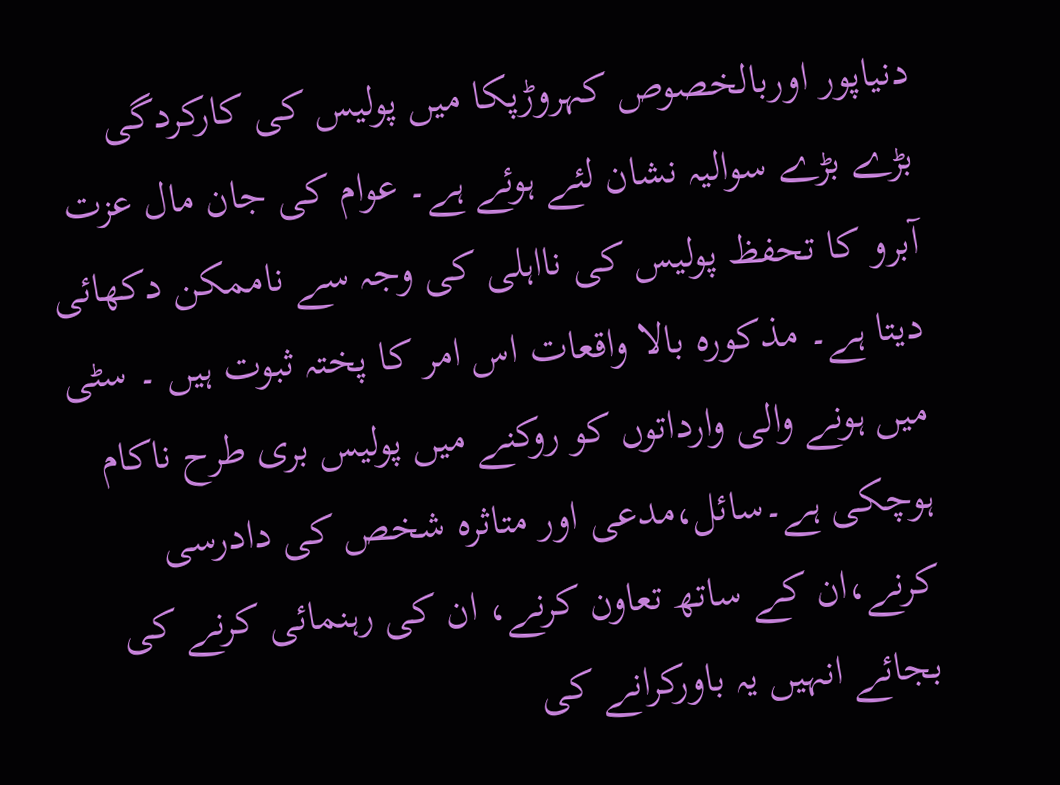دنیاپور اوربالخصوص کہروڑپکا میں پولیس کی کارکردگی بڑے بڑے سوالیہ نشان لئے ہوئے ہے۔ عوام کی جان مال عزت آبرو کا تحفظ پولیس کی نااہلی کی وجہ سے ناممکن دکھائی دیتا ہے۔ مذکورہ بالا واقعات اس امر کا پختہ ثبوت ہیں ۔ سٹی میں ہونے والی وارداتوں کو روکنے میں پولیس بری طرح ناکام ہوچکی ہے۔سائل،مدعی اور متاثرہ شخص کی دادرسی کرنے،ان کے ساتھ تعاون کرنے، ان کی رہنمائی کرنے کی بجائے انہیں یہ باورکرانے کی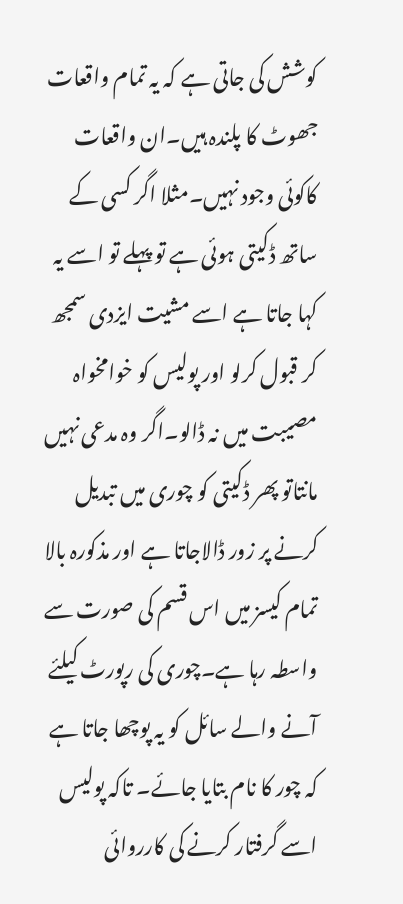کوشش کی جاتی ہے کہ یہ تمام واقعات جھوٹ کا پلندہ ہیں۔ان واقعات کاکوئی وجود نہیں۔مثلا اگر کسی کے ساتھ ڈکیتی ہوئی ہے تو پہلے تو اسے یہ کہا جاتا ہے اسے مشیت ایزدی سمجھ کر قبول کرلو اور پولیس کو خوامخواہ مصیبت میں نہ ڈالو۔اگر وہ مدعی نہیں مانتاتو پھر ڈکیتی کو چوری میں تبدیل کرنے پر زور ڈالاجاتا ہے اور مذکورہ بالا تمام کیسز میں اس قسم کی صورت سے واسطہ رہا ہے۔چوری کی رپورٹ کیلئے آنے والے سائل کو یہ پوچھا جاتا ہے کہ چور کا نام بتایا جائے۔ تاکہ پولیس اسے گرفتار کرنے کی کارروائی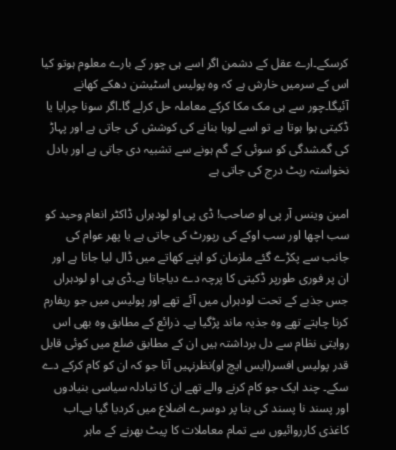کرسکے۔ارے عقل کے دشمن اگر اسے ہی چور کے بارے معلوم ہوتو کیا اس کے سرمیں خارش ہے کہ وہ پولیس اسٹیشن دھکے کھانے آئیگا۔چور سے ہی مک مکا کرکے معاملہ حل کرلے گا۔اگر سونا چرایا یا ڈکیتی ہوا ہوتا ہے تو اسے لوہا بنانے کی کوشش کی جاتی ہے اور پہاڑ کی گمشدگی کو سوئی کے گم ہونے سے تشبیہ دی جاتی ہے اور بادل نخواستہ رپٹ درج کی جاتی ہے

امین وینس آر پی او صاحب! ڈی پی او لودہراں ڈاکٹر انعام وحید کو سب اچھا اور سب اوکے کی رپورٹ کی جاتی ہے یا پھر عوام کی جانب سے پکڑے گئے ملزمان کو اپنے کھاتے میں ڈال لیا جاتا ہے اور ان پر فوری طورپر ڈکیتی کا پرچہ دے دیاجاتا ہے۔ڈی پی او لودہراں جس جذبے کے تحت لودہراں میں آئے تھے اور پولیس میں جو ریفارم کرنا چاہتے تھے وہ جذیہ ماند پڑگیا ہے۔ ذرائع کے مطابق وہ بھی اس روایتی نظام سے دل برداشتہ ہیں ان کے مطابق ضلع میں کوئی قابل قدر پولیس افسر(ایس ایچ او)نظرنہیں آتا جو کہ ان کو کام کرکے دے سکے۔ چند ایک جو کام کرنے والے تھے ان کا تبادلہ سیاسی بنیادوں اور پسند نا پسند کی بنا پر دوسرے اضلاع میں کردیا گیا ہے۔اب کاغذی کارروائیوں سے تمام معاملات کا پیٹ بھرنے کے ماہر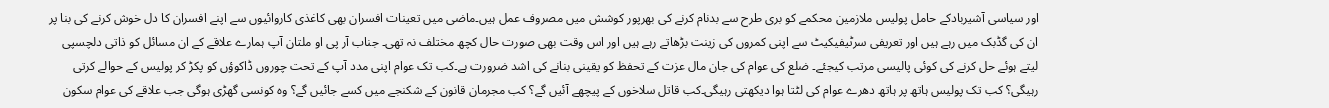اور سیاسی آشیربادکے حامل پولیس ملازمین محکمے کو بری طرح سے بدنام کرنے کی بھرپور کوشش میں مصروف عمل ہیں۔ماضی میں تعینات افسران بھی کاغذی کاروائیوں سے اپنے افسران کا دل خوش کرنے کی بنا پر ان کی گڈبک میں رہے ہیں اور تعریفی سرٹیفیکیٹ سے اپنی کمروں کی زینت بڑھاتے رہے ہیں اور اس وقت بھی صورت حال کچھ مختلف نہ تھی۔ جناب آر پی او ملتان آپ ہمارے علاقے کے ان مسائل کو ذاتی دلچسپی لیتے ہوئے حل کرنے کی کوئی پالیسی مرتب کیجئے۔ ضلع کی عوام کی جان مال عزت کے تحفظ کو یقینی بنانے کی اشد ضرورت ہے۔کب تک عوام اپنی مدد آپ کے تحت چوروں ڈاکوؤں کو پکڑ کر پولیس کے حوالے کرتی رہیگی؟ کب تک پولیس ہاتھ پر ہاتھ دھرے عوام کی لٹتا ہوا دیکھتی رہیگی۔کب قاتل سلاخوں کے پیچھے آئیں گے؟ کب مجرمان قانون کے شکنجے میں کسے جائیں گے؟ وہ کونسی گھڑی ہوگی جب علاقے کی عوام سکون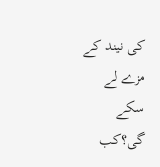کی نیند کے مزے لے سکے گی؟کب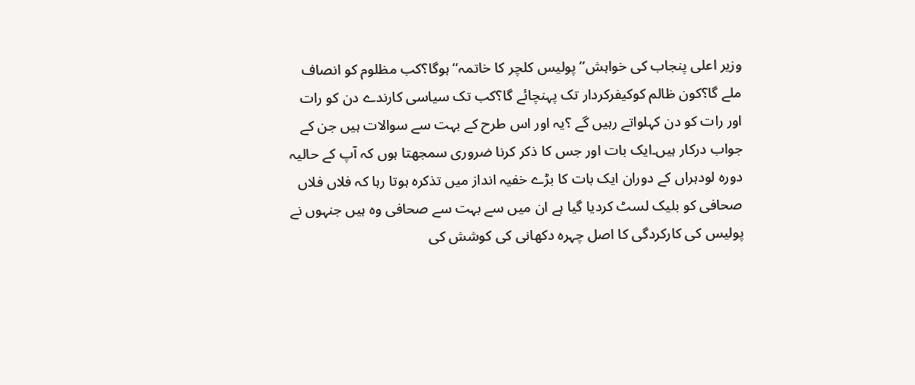وزیر اعلی پنجاب کی خواہش’’ پولیس کلچر کا خاتمہ‘‘ ہوگا؟کب مظلوم کو انصاف ملے گا؟کون ظالم کوکیفرکردار تک پہنچائے گا؟کب تک سیاسی کارندے دن کو رات اور رات کو دن کہلواتے رہیں گے ؟یہ اور اس طرح کے بہت سے سوالات ہیں جن کے جواب درکار ہیں۔ایک بات اور جس کا ذکر کرنا ضروری سمجھتا ہوں کہ آپ کے حالیہ دورہ لودہراں کے دوران ایک بات کا بڑے خفیہ انداز میں تذکرہ ہوتا رہا کہ فلاں فلاں صحافی کو بلیک لسٹ کردیا گیا ہے ان میں سے بہت سے صحافی وہ ہیں جنہوں نے پولیس کی کارکردگی کا اصل چہرہ دکھانی کی کوشش کی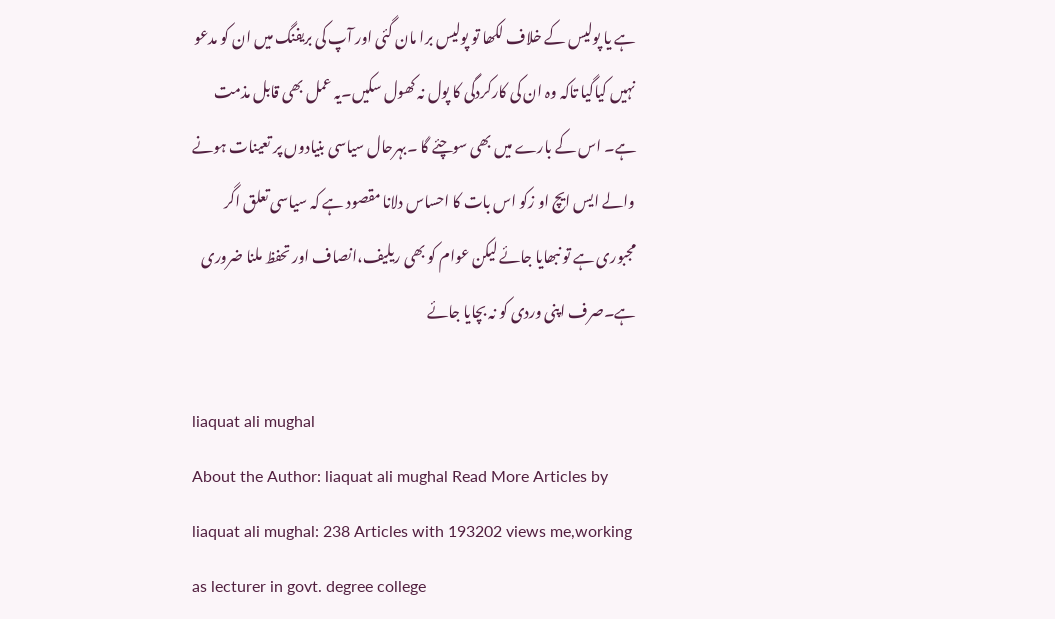ہے یا پولیس کے خلاف لکھا تو پولیس برا مان گئی اور آپ کی بریفنگ میں ان کو مدعو نہیں کیاگیا تاکہ وہ ان کی کارکردگی کا پول نہ کھول سکیں۔یہ عمل بھی قابل مذمت ہے۔ اس کے بارے میں بھی سوچئے گا ۔بہرحال سیاسی بنیادوں پر تعینات ہونے والے ایس ایچ او زکو اس بات کا احساس دلانا مقصود ہے کہ سیاسی تعلق اگر مجبوری ہے تو نبھایا جائے لیکن عوام کو بھی ریلیف،انصاف اور تحفظ ملنا ضروری ہے۔صرف اپنی وردی کو نہ بچایا جائے

liaquat ali mughal
About the Author: liaquat ali mughal Read More Articles by liaquat ali mughal: 238 Articles with 193202 views me,working as lecturer in govt. degree college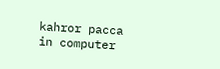kahror pacca in computer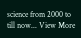science from 2000 to till now... View More